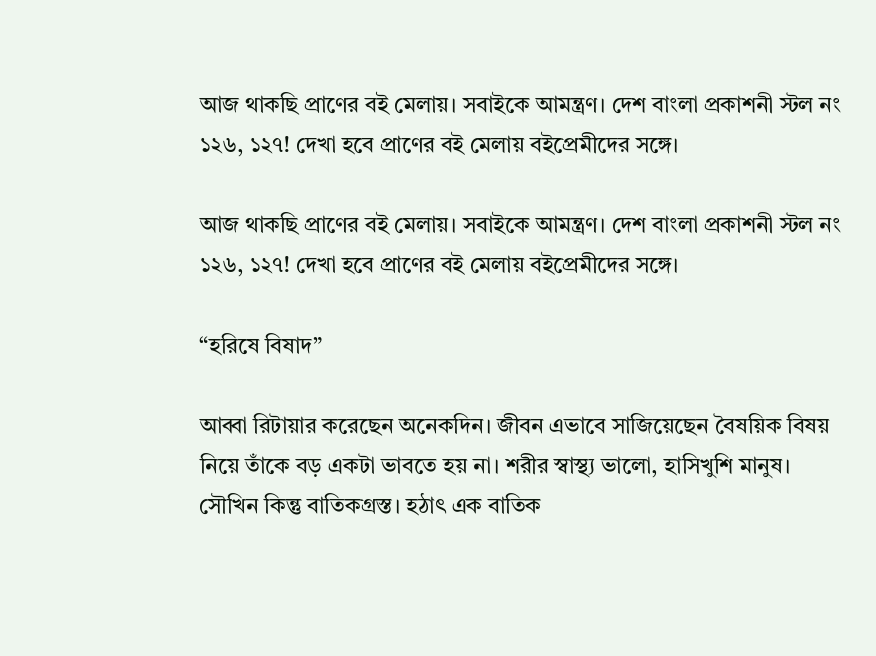আজ থাকছি প্রাণের বই মেলায়। সবাইকে আমন্ত্রণ। দেশ বাংলা প্রকাশনী স্টল নং ১২৬, ১২৭! দেখা হবে প্রাণের বই মেলায় বইপ্রেমীদের সঙ্গে।

আজ থাকছি প্রাণের বই মেলায়। সবাইকে আমন্ত্রণ। দেশ বাংলা প্রকাশনী স্টল নং ১২৬, ১২৭! দেখা হবে প্রাণের বই মেলায় বইপ্রেমীদের সঙ্গে।

“হরিষে বিষাদ”

আব্বা রিটায়ার করেছেন অনেকদিন। জীবন এভাবে সাজিয়েছেন বৈষয়িক বিষয় নিয়ে তাঁকে বড় একটা ভাবতে হয় না। শরীর স্বাস্থ্য ভালো, হাসিখুশি মানুষ। সৌখিন কিন্তু বাতিকগ্রস্ত। হঠাৎ এক বাতিক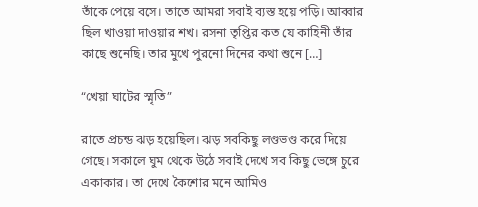তাঁকে পেয়ে বসে। তাতে আমরা সবাই ব্যস্ত হয়ে পড়ি। আব্বার ছিল খাওয়া দাওয়ার শখ। রসনা তৃপ্তির কত যে কাহিনী তাঁর কাছে শুনেছি। তার মুখে পুরনো দিনের কথা শুনে […]

“খেয়া ঘাটের স্মৃতি”

রাতে প্রচন্ড ঝড় হয়েছিল। ঝড় সবকিছু লণ্ডভণ্ড করে দিয়ে গেছে। সকালে ঘুম থেকে উঠে সবাই দেখে সব কিছু ভেঙ্গে চুরে একাকার। তা দেখে কৈশোর মনে আমিও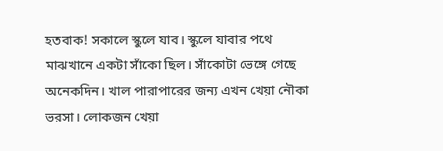হতবাক! সকালে স্কুলে যাব। স্কুলে যাবার পথে মাঝখানে একটা সাঁকো ছিল। সাঁকোটা ভেঙ্গে গেছে অনেকদিন। খাল পারাপারের জন্য এখন খেয়া নৌকা ভরসা। লোকজন খেয়া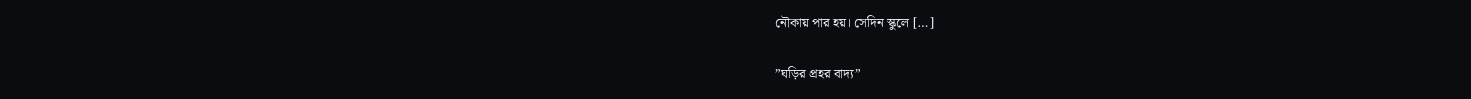নৌকায় পার হয়। সেদিন স্কুলে […]

”ঘড়ির প্রহর বাদ্য”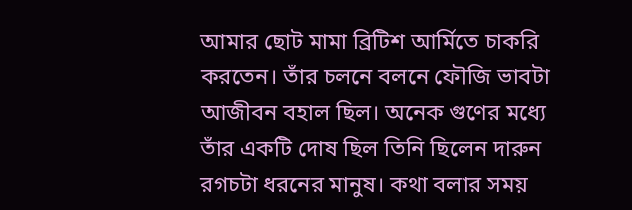আমার ছোট মামা ব্রিটিশ আর্মিতে চাকরি করতেন। তাঁর চলনে বলনে ফৌজি ভাবটা আজীবন বহাল ছিল। অনেক গুণের মধ্যে তাঁর একটি দোষ ছিল তিনি ছিলেন দারুন রগচটা ধরনের মানুষ। কথা বলার সময়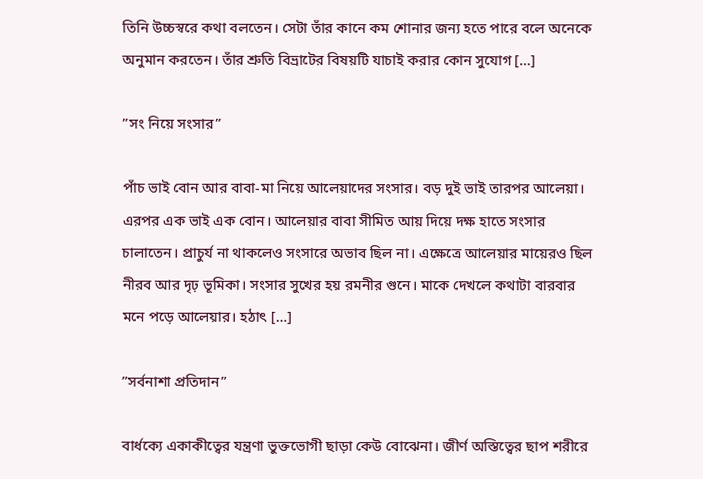তিনি উচ্চস্বরে কথা বলতেন। সেটা তাঁর কানে কম শোনার জন্য হতে পারে বলে অনেকে অনুমান করতেন। তাঁর শ্রুতি বিভ্রাটের বিষয়টি যাচাই করার কোন সুযোগ […]

”সং নিয়ে সংসার”

পাঁচ ভাই বোন আর বাবা-মা নিয়ে আলেয়াদের সংসার। বড় দুই ভাই তারপর আলেয়া। এরপর এক ভাই এক বোন। আলেয়ার বাবা সীমিত আয় দিয়ে দক্ষ হাতে সংসার চালাতেন। প্রাচুর্য না থাকলেও সংসারে অভাব ছিল না। এক্ষেত্রে আলেয়ার মায়েরও ছিল নীরব আর দৃঢ় ভূমিকা। সংসার সুখের হয় রমনীর গুনে। মাকে দেখলে কথাটা বারবার মনে পড়ে আলেয়ার। হঠাৎ […]

”সর্বনাশা প্রতিদান”

বার্ধক্যে একাকীত্বের যন্ত্রণা ভুক্তভোগী ছাড়া কেউ বোঝেনা। জীর্ণ অস্তিত্বের ছাপ শরীরে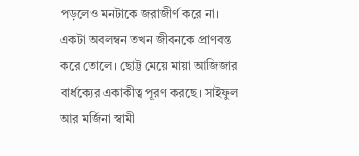পড়লেও মনটাকে জরাজীর্ণ করে না। একটা অবলম্বন তখন জীবনকে প্রাণবন্ত করে তোলে। ছোট্ট মেয়ে মায়া আজিজার বার্ধক্যের একাকীত্ব পূরণ করছে। সাইফুল আর মর্জিনা স্বামী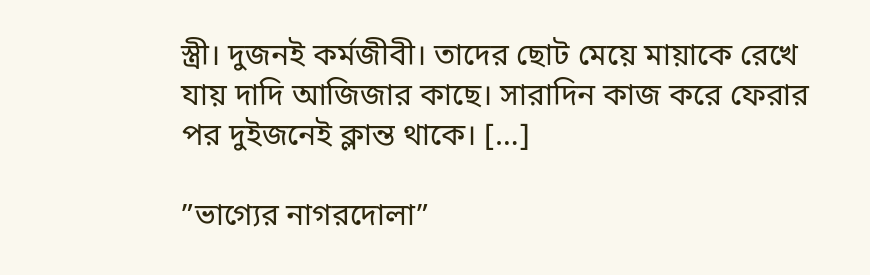স্ত্রী। দুজনই কর্মজীবী। তাদের ছোট মেয়ে মায়াকে রেখে যায় দাদি আজিজার কাছে। সারাদিন কাজ করে ফেরার পর দুইজনেই ক্লান্ত থাকে। […]

”ভাগ্যের নাগরদোলা”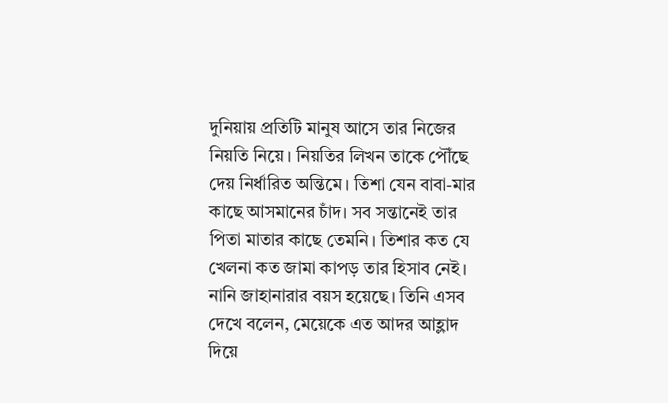দুনিয়ায় প্রতিটি মানুষ আসে তার নিজের নিয়তি নিয়ে। নিয়তির লিখন তাকে পৌঁছে দেয় নির্ধারিত অন্তিমে। তিশা যেন বাবা-মার কাছে আসমানের চাঁদ। সব সন্তানেই তার পিতা মাতার কাছে তেমনি। তিশার কত যে খেলনা কত জামা কাপড় তার হিসাব নেই। নানি জাহানারার বয়স হয়েছে। তিনি এসব দেখে বলেন, মেয়েকে এত আদর আহ্লাদ দিয়ে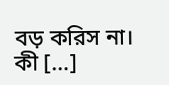বড় করিস না। কী […]